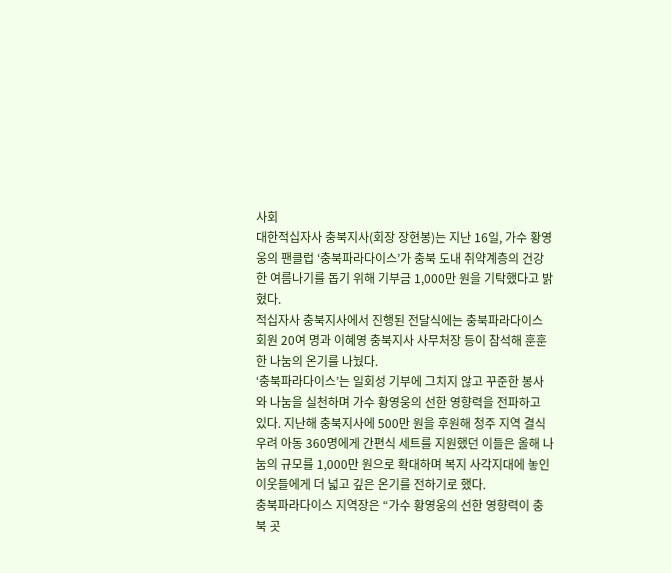사회
대한적십자사 충북지사(회장 장현봉)는 지난 16일, 가수 황영웅의 팬클럽 ‘충북파라다이스’가 충북 도내 취약계층의 건강한 여름나기를 돕기 위해 기부금 1,000만 원을 기탁했다고 밝혔다.
적십자사 충북지사에서 진행된 전달식에는 충북파라다이스 회원 20여 명과 이혜영 충북지사 사무처장 등이 참석해 훈훈한 나눔의 온기를 나눴다.
‘충북파라다이스’는 일회성 기부에 그치지 않고 꾸준한 봉사와 나눔을 실천하며 가수 황영웅의 선한 영향력을 전파하고 있다. 지난해 충북지사에 500만 원을 후원해 청주 지역 결식 우려 아동 360명에게 간편식 세트를 지원했던 이들은 올해 나눔의 규모를 1,000만 원으로 확대하며 복지 사각지대에 놓인 이웃들에게 더 넓고 깊은 온기를 전하기로 했다.
충북파라다이스 지역장은 “가수 황영웅의 선한 영향력이 충북 곳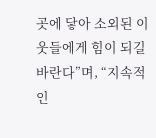곳에 닿아 소외된 이웃들에게 힘이 되길 바란다”며, “지속적인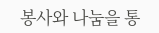봉사와 나눔을 통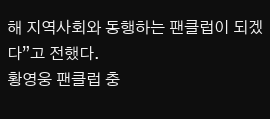해 지역사회와 동행하는 팬클럽이 되겠다”고 전했다.
황영웅 팬클럽 충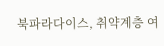북파라다이스, 취약계층 여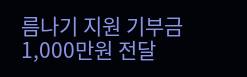름나기 지원 기부금 1,000만원 전달